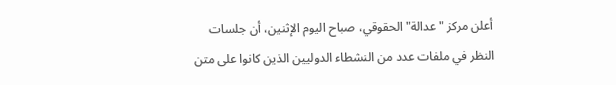أعلن مركز "عدالة" الحقوقي، صباح اليوم الإثنين، أن جلسات النظر في ملفات عدد من النشطاء الدوليين الذين كانوا على متن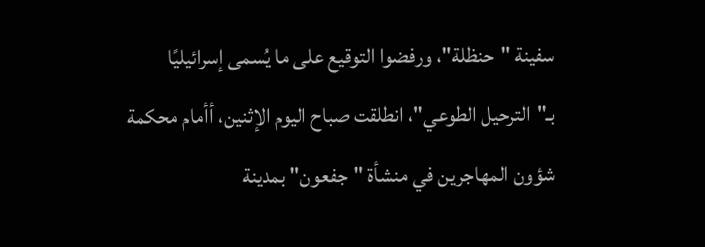سفينة "حنظلة"، ورفضوا التوقيع على ما يُسمى إسرائيليًا بـ"الترحيل الطوعي"، انطلقت صباح اليوم الإثنين، أأمام محكمة شؤون المهاجرين في منشأة "جفعون" بمدينة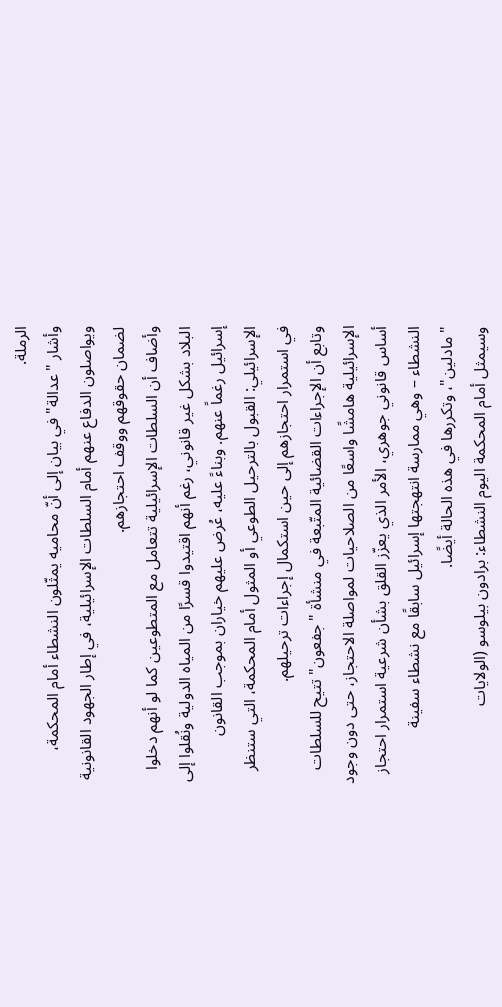الرملة.
وأشار "عدالة" في بيان إلى أنّ محاميه يمثّلون النشطاء أمام المحكمة، ويواصلون الدفاع عنهم أمام السلطات الإسرائيلية، في إطار الجهود القانونية لضمان حقوقهم ووقف احتجازهم.
وأضاف أن السلطات الإسرائيلية تتعامل مع المتطوعين كما لو أنهم دخلوا البلاد بشكل غير قانوني، رغم أنهم اقتيدوا قسرًا من المياه الدولية ونُقلوا إلى إسرائيل رغماً عنهم. وبناءً عليه، عُرض عليهم خياران بموجب القانون الإسرائيلي: القبول بالترحيل الطوعي أو المثول أمام المحكمة، التي ستنظر في استمرار احتجازهم إلى حين استكمال إجراءات ترحيلهم.
وتابع أن الإجراءات القضائية المتّبعة في منشأة "جفعون" تتيح للسلطات الإسرائيلية هامشًا واسعًا من الصلاحيات لمواصلة الاحتجاز، حتى دون وجود أساس قانوني جوهري، الأمر الذي يعزّز القلق بشأن شرعية استمرار احتجاز النشطاء – وهي ممارسة انتهجتها إسرائيل سابقًا مع نشطاء سفينة "مادلين"، وتكررها في هذه الحالة أيضًا.
وسيمثل أمام المحكمة اليوم النشطاء: برادون بيلوسو (الولايات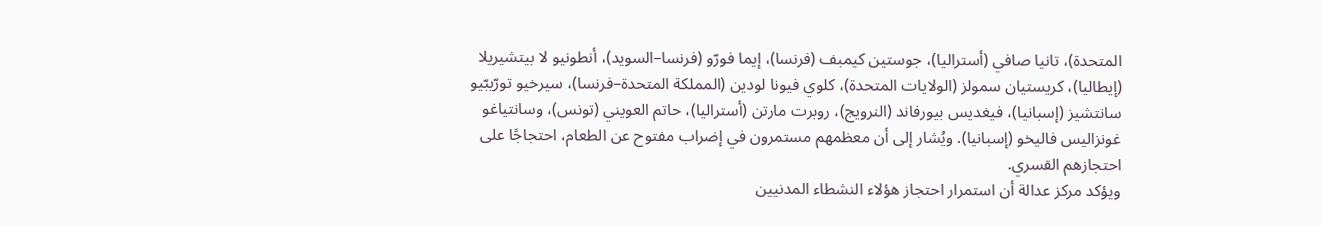المتحدة)، تانيا صافي (أستراليا)، جوستين كيمبف (فرنسا)، إيما فورّو (فرنسا–السويد)، أنطونيو لا بيتشيريلا (إيطاليا)، كريستيان سمولز (الولايات المتحدة)، كلوي فيونا لودين (المملكة المتحدة–فرنسا)، سيرخيو تورّيبّيو سانتشيز (إسبانيا)، فيغديس بيورفاند (النرويج)، روبرت مارتن (أستراليا)، حاتم العويني (تونس)، وسانتياغو غونزاليس فاليخو (إسبانيا). ويُشار إلى أن معظمهم مستمرون في إضراب مفتوح عن الطعام، احتجاجًا على احتجازهم القسري.
ويؤكد مركز عدالة أن استمرار احتجاز هؤلاء النشطاء المدنيين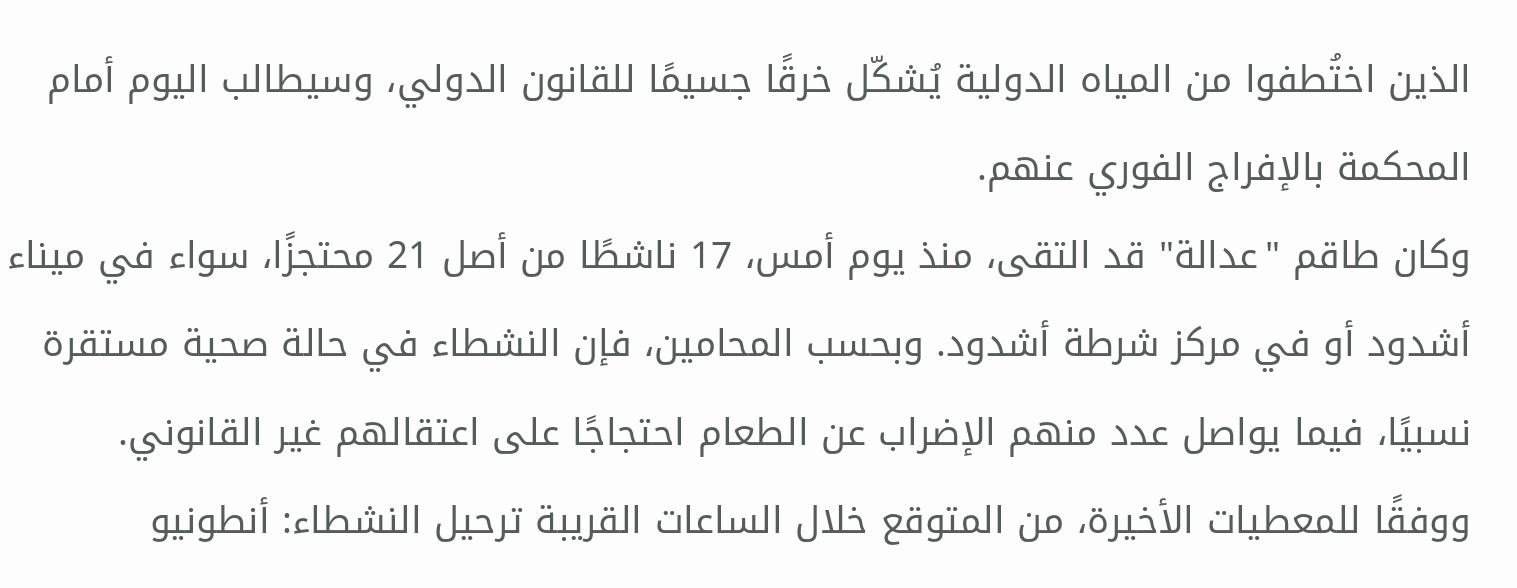الذين اختُطفوا من المياه الدولية يُشكّل خرقًا جسيمًا للقانون الدولي، وسيطالب اليوم أمام المحكمة بالإفراج الفوري عنهم.
وكان طاقم "عدالة" قد التقى، منذ يوم أمس، 17 ناشطًا من أصل 21 محتجزًا، سواء في ميناء أشدود أو في مركز شرطة أشدود. وبحسب المحامين، فإن النشطاء في حالة صحية مستقرة نسبيًا، فيما يواصل عدد منهم الإضراب عن الطعام احتجاجًا على اعتقالهم غير القانوني.
ووفقًا للمعطيات الأخيرة، من المتوقع خلال الساعات القريبة ترحيل النشطاء: أنطونيو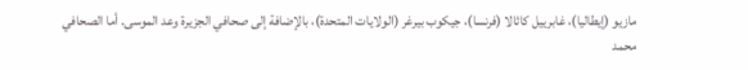مازيو (إيطاليا)، غابرييل كاثالا (فرنسا)، جيكوب بيرغر (الولايات المتحدة)، بالإضافة إلى صحافي الجزيرة وعد الموسى. أما الصحافي محمد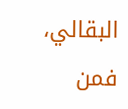البقالي، فمن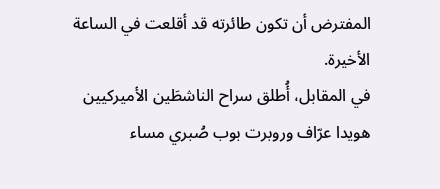المفترض أن تكون طائرته قد أقلعت في الساعة الأخيرة.
في المقابل، أُطلق سراح الناشطَين الأميركيين هويدا عرّاف وروبرت بوب صُبري مساء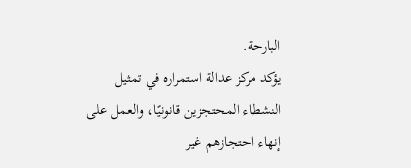البارحة.
يؤكد مركز عدالة استمراره في تمثيل النشطاء المحتجزين قانونيًا، والعمل على إنهاء احتجازهم غير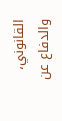القانوني، والدفاع عن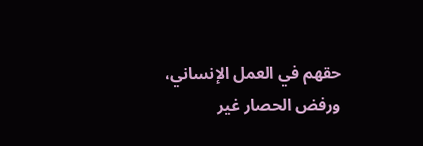حقهم في العمل الإنساني، ورفض الحصار غير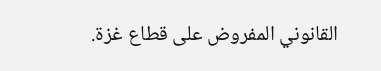القانوني المفروض على قطاع غزة.